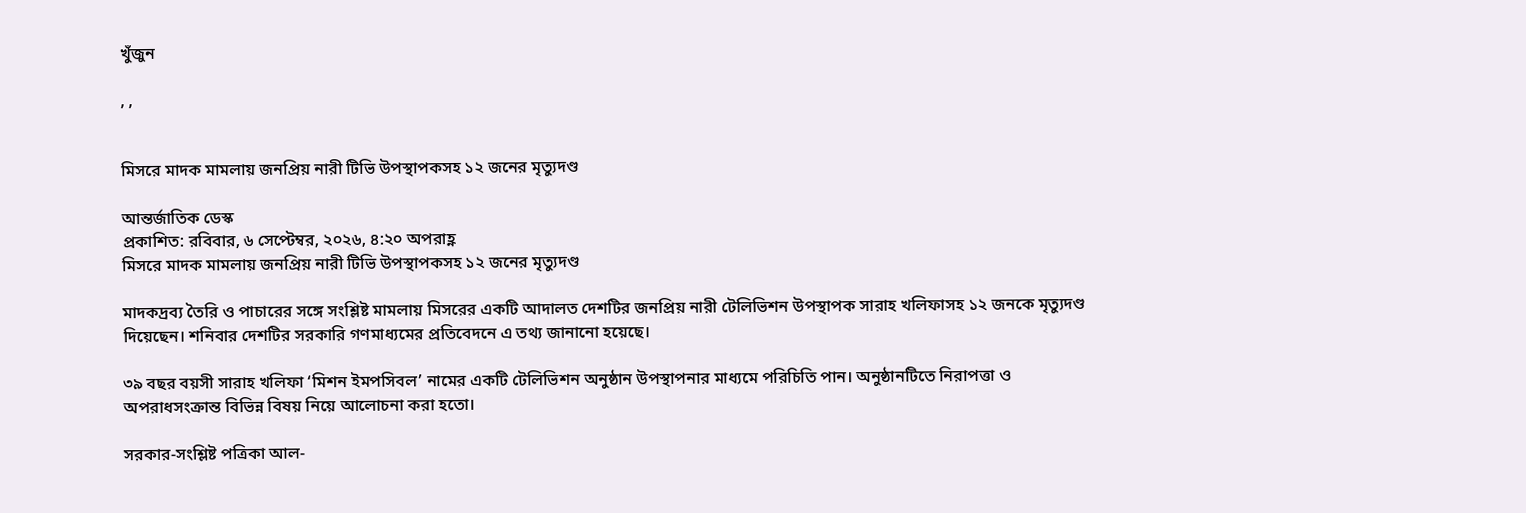খুঁজুন

, ,


মিসরে মাদক মামলায় জনপ্রিয় নারী টিভি উপস্থাপকসহ ১২ জনের মৃত্যুদণ্ড

আন্তর্জাতিক ডেস্ক
প্রকাশিত: রবিবার, ৬ সেপ্টেম্বর, ২০২৬, ৪:২০ অপরাহ্ণ
মিসরে মাদক মামলায় জনপ্রিয় নারী টিভি উপস্থাপকসহ ১২ জনের মৃত্যুদণ্ড

মাদকদ্রব্য তৈরি ও পাচারের সঙ্গে সংশ্লিষ্ট মামলায় মিসরের একটি আদালত দেশটির জনপ্রিয় নারী টেলিভিশন উপস্থাপক সারাহ খলিফাসহ ১২ জনকে মৃত্যুদণ্ড দিয়েছেন। শনিবার দেশটির সরকারি গণমাধ্যমের প্রতিবেদনে এ তথ্য জানানো হয়েছে।

৩৯ বছর বয়সী সারাহ খলিফা ‘মিশন ইমপসিবল’ নামের একটি টেলিভিশন অনুষ্ঠান উপস্থাপনার মাধ্যমে পরিচিতি পান। অনুষ্ঠানটিতে নিরাপত্তা ও অপরাধসংক্রান্ত বিভিন্ন বিষয় নিয়ে আলোচনা করা হতো।

সরকার-সংশ্লিষ্ট পত্রিকা আল-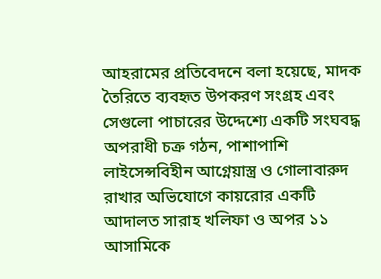আহরামের প্রতিবেদনে বলা হয়েছে, মাদক তৈরিতে ব্যবহৃত উপকরণ সংগ্রহ এবং সেগুলো পাচারের উদ্দেশ্যে একটি সংঘবদ্ধ অপরাধী চক্র গঠন, পাশাপাশি লাইসেন্সবিহীন আগ্নেয়াস্ত্র ও গোলাবারুদ রাখার অভিযোগে কায়রোর একটি আদালত সারাহ খলিফা ও অপর ১১ আসামিকে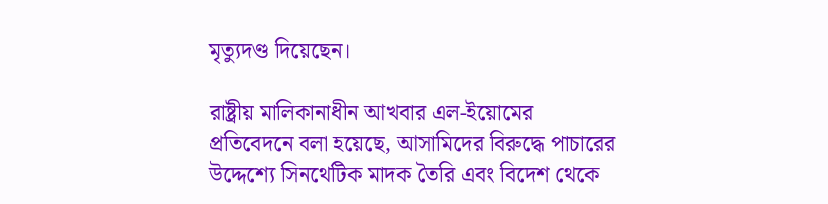মৃত্যুদণ্ড দিয়েছেন।

রাষ্ট্রীয় মালিকানাধীন আখবার এল-ইয়োমের প্রতিবেদনে বলা হয়েছে, আসামিদের বিরুদ্ধে পাচারের উদ্দেশ্যে সিনথেটিক মাদক তৈরি এবং বিদেশ থেকে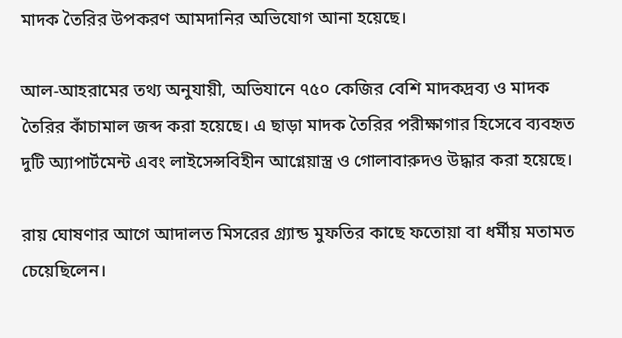মাদক তৈরির উপকরণ আমদানির অভিযোগ আনা হয়েছে।

আল-আহরামের তথ্য অনুযায়ী, অভিযানে ৭৫০ কেজির বেশি মাদকদ্রব্য ও মাদক তৈরির কাঁচামাল জব্দ করা হয়েছে। এ ছাড়া মাদক তৈরির পরীক্ষাগার হিসেবে ব্যবহৃত দুটি অ্যাপার্টমেন্ট এবং লাইসেন্সবিহীন আগ্নেয়াস্ত্র ও গোলাবারুদও উদ্ধার করা হয়েছে।

রায় ঘোষণার আগে আদালত মিসরের গ্র্যান্ড মুফতির কাছে ফতোয়া বা ধর্মীয় মতামত চেয়েছিলেন।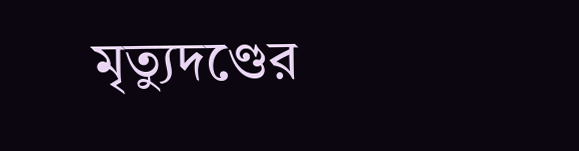মৃত্যুদণ্ডের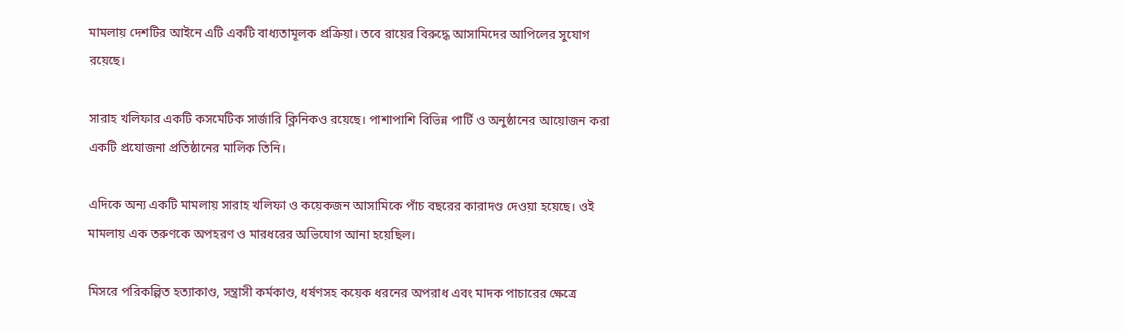মামলায় দেশটির আইনে এটি একটি বাধ্যতামূলক প্রক্রিয়া। তবে রায়ের বিরুদ্ধে আসামিদের আপিলের সুযোগ রয়েছে।

সারাহ খলিফার একটি কসমেটিক সার্জারি ক্লিনিকও রয়েছে। পাশাপাশি বিভিন্ন পার্টি ও অনুষ্ঠানের আয়োজন করা একটি প্রযোজনা প্রতিষ্ঠানের মালিক তিনি।

এদিকে অন্য একটি মামলায় সারাহ খলিফা ও কয়েকজন আসামিকে পাঁচ বছরের কারাদণ্ড দেওয়া হয়েছে। ওই মামলায় এক তরুণকে অপহরণ ও মারধরের অভিযোগ আনা হয়েছিল।

মিসরে পরিকল্পিত হত্যাকাণ্ড, সন্ত্রাসী কর্মকাণ্ড, ধর্ষণসহ কয়েক ধরনের অপরাধ এবং মাদক পাচারের ক্ষেত্রে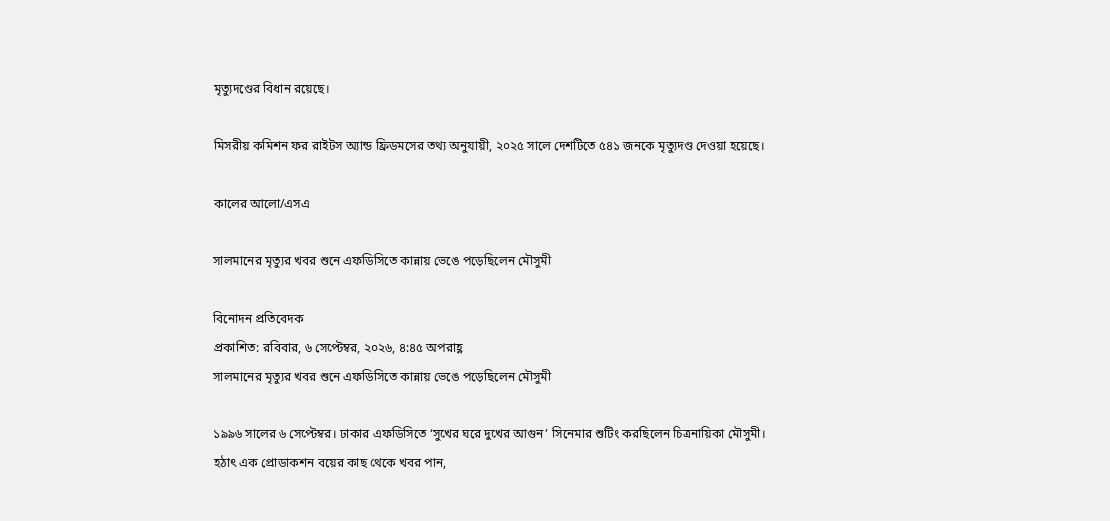মৃত্যুদণ্ডের বিধান রয়েছে।

মিসরীয় কমিশন ফর রাইটস অ্যান্ড ফ্রিডমসের তথ্য অনুযায়ী, ২০২৫ সালে দেশটিতে ৫৪১ জনকে মৃত্যুদণ্ড দেওয়া হয়েছে।

কালের আলো/এসএ

সালমানের মৃত্যুর খবর শুনে এফডিসিতে কান্নায় ভেঙে পড়েছিলেন মৌসুমী

বিনোদন প্রতিবেদক
প্রকাশিত: রবিবার, ৬ সেপ্টেম্বর, ২০২৬, ৪:৪৫ অপরাহ্ণ
সালমানের মৃত্যুর খবর শুনে এফডিসিতে কান্নায় ভেঙে পড়েছিলেন মৌসুমী

১৯৯৬ সালের ৬ সেপ্টেম্বর। ঢাকার এফডিসিতে ‘সুখের ঘরে দুখের আগুন’ সিনেমার শুটিং করছিলেন চিত্রনায়িকা মৌসুমী। হঠাৎ এক প্রোডাকশন বয়ের কাছ থেকে খবর পান,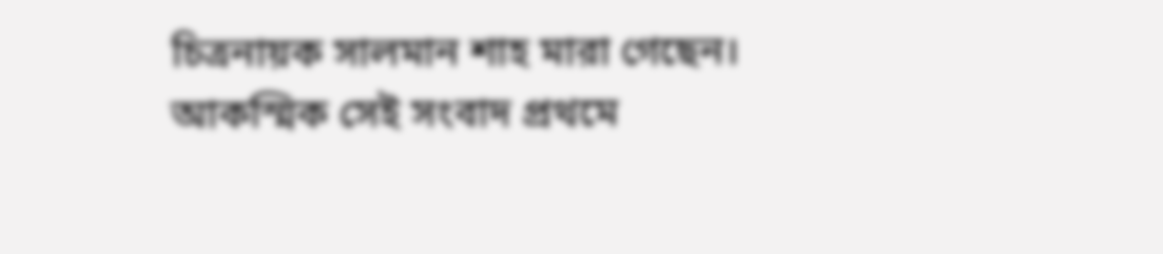চিত্রনায়ক সালমান শাহ মারা গেছেন। আকস্মিক সেই সংবাদ প্রথমে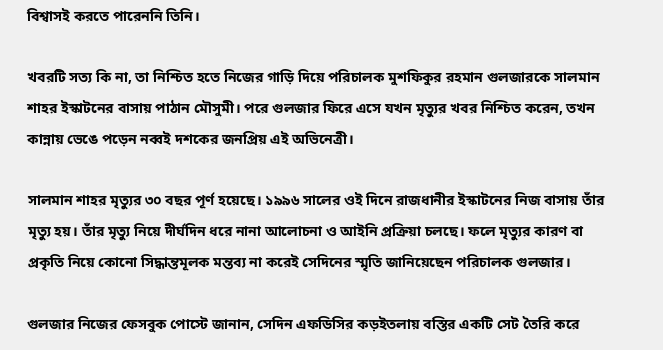বিশ্বাসই করতে পারেননি তিনি।

খবরটি সত্য কি না, তা নিশ্চিত হতে নিজের গাড়ি দিয়ে পরিচালক মুশফিকুর রহমান গুলজারকে সালমান শাহর ইস্কাটনের বাসায় পাঠান মৌসুমী। পরে গুলজার ফিরে এসে যখন মৃত্যুর খবর নিশ্চিত করেন, তখন কান্নায় ভেঙে পড়েন নব্বই দশকের জনপ্রিয় এই অভিনেত্রী।

সালমান শাহর মৃত্যুর ৩০ বছর পূর্ণ হয়েছে। ১৯৯৬ সালের ওই দিনে রাজধানীর ইস্কাটনের নিজ বাসায় তাঁর মৃত্যু হয়। তাঁর মৃত্যু নিয়ে দীর্ঘদিন ধরে নানা আলোচনা ও আইনি প্রক্রিয়া চলছে। ফলে মৃত্যুর কারণ বা প্রকৃতি নিয়ে কোনো সিদ্ধান্তমূলক মন্তব্য না করেই সেদিনের স্মৃতি জানিয়েছেন পরিচালক গুলজার।

গুলজার নিজের ফেসবুক পোস্টে জানান, সেদিন এফডিসির কড়ইতলায় বস্তির একটি সেট তৈরি করে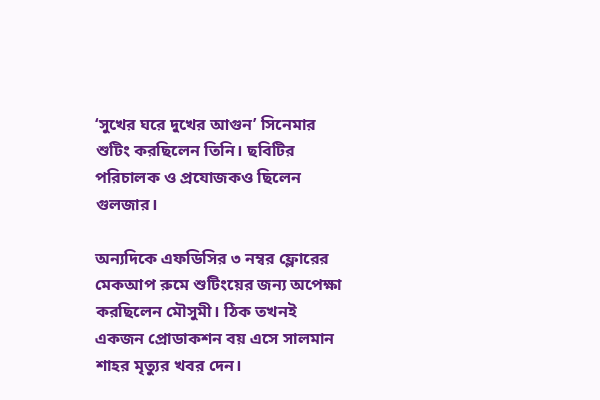‘সুখের ঘরে দুখের আগুন’ সিনেমার শুটিং করছিলেন তিনি। ছবিটির পরিচালক ও প্রযোজকও ছিলেন গুলজার।

অন্যদিকে এফডিসির ৩ নম্বর ফ্লোরের মেকআপ রুমে শুটিংয়ের জন্য অপেক্ষা করছিলেন মৌসুমী। ঠিক তখনই একজন প্রোডাকশন বয় এসে সালমান শাহর মৃত্যুর খবর দেন।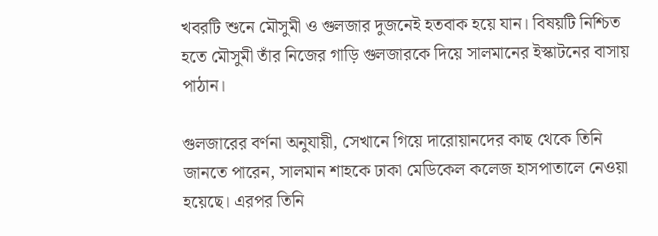খবরটি শুনে মৌসুমী ও গুলজার দুজনেই হতবাক হয়ে যান। বিষয়টি নিশ্চিত হতে মৌসুমী তাঁর নিজের গাড়ি গুলজারকে দিয়ে সালমানের ইস্কাটনের বাসায় পাঠান।

গুলজারের বর্ণনা অনুযায়ী, সেখানে গিয়ে দারোয়ানদের কাছ থেকে তিনি জানতে পারেন, সালমান শাহকে ঢাকা মেডিকেল কলেজ হাসপাতালে নেওয়া হয়েছে। এরপর তিনি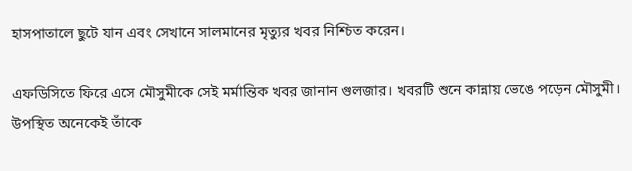হাসপাতালে ছুটে যান এবং সেখানে সালমানের মৃত্যুর খবর নিশ্চিত করেন।

এফডিসিতে ফিরে এসে মৌসুমীকে সেই মর্মান্তিক খবর জানান গুলজার। খবরটি শুনে কান্নায় ভেঙে পড়েন মৌসুমী। উপস্থিত অনেকেই তাঁকে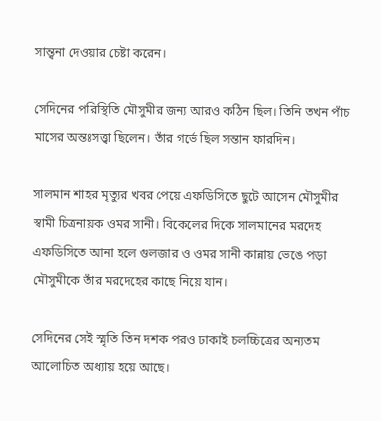সান্ত্বনা দেওয়ার চেষ্টা করেন।

সেদিনের পরিস্থিতি মৌসুমীর জন্য আরও কঠিন ছিল। তিনি তখন পাঁচ মাসের অন্তঃসত্ত্বা ছিলেন। তাঁর গর্ভে ছিল সন্তান ফারদিন।

সালমান শাহর মৃত্যুর খবর পেয়ে এফডিসিতে ছুটে আসেন মৌসুমীর স্বামী চিত্রনায়ক ওমর সানী। বিকেলের দিকে সালমানের মরদেহ এফডিসিতে আনা হলে গুলজার ও ওমর সানী কান্নায় ভেঙে পড়া মৌসুমীকে তাঁর মরদেহের কাছে নিয়ে যান।

সেদিনের সেই স্মৃতি তিন দশক পরও ঢাকাই চলচ্চিত্রের অন্যতম আলোচিত অধ্যায় হয়ে আছে।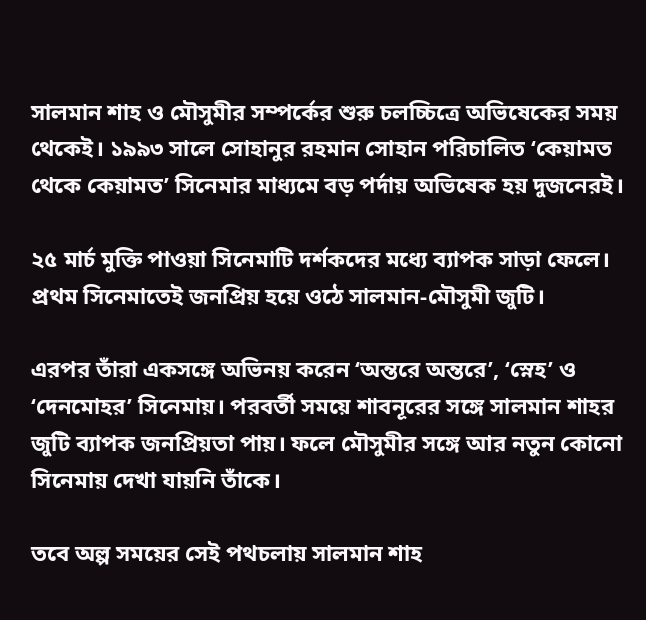সালমান শাহ ও মৌসুমীর সম্পর্কের শুরু চলচ্চিত্রে অভিষেকের সময় থেকেই। ১৯৯৩ সালে সোহানুর রহমান সোহান পরিচালিত ‘কেয়ামত থেকে কেয়ামত’ সিনেমার মাধ্যমে বড় পর্দায় অভিষেক হয় দুজনেরই।

২৫ মার্চ মুক্তি পাওয়া সিনেমাটি দর্শকদের মধ্যে ব্যাপক সাড়া ফেলে। প্রথম সিনেমাতেই জনপ্রিয় হয়ে ওঠে সালমান-মৌসুমী জুটি।

এরপর তাঁরা একসঙ্গে অভিনয় করেন ‘অন্তরে অন্তরে’, ‘স্নেহ’ ও ‘দেনমোহর’ সিনেমায়। পরবর্তী সময়ে শাবনূরের সঙ্গে সালমান শাহর জুটি ব্যাপক জনপ্রিয়তা পায়। ফলে মৌসুমীর সঙ্গে আর নতুন কোনো সিনেমায় দেখা যায়নি তাঁকে।

তবে অল্প সময়ের সেই পথচলায় সালমান শাহ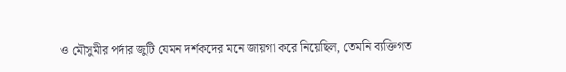ও মৌসুমীর পর্দার জুটি যেমন দর্শকদের মনে জায়গা করে নিয়েছিল, তেমনি ব্যক্তিগত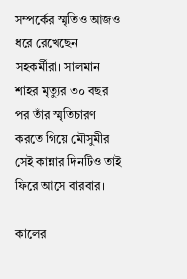সম্পর্কের স্মৃতিও আজও ধরে রেখেছেন সহকর্মীরা। সালমান শাহর মৃত্যুর ৩০ বছর পর তাঁর স্মৃতিচারণ করতে গিয়ে মৌসুমীর সেই কান্নার দিনটিও তাই ফিরে আসে বারবার।

কালের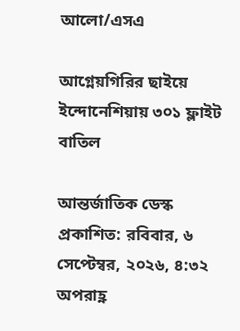আলো/এসএ

আগ্নেয়গিরির ছাইয়ে ইন্দোনেশিয়ায় ৩০১ ফ্লাইট বাতিল

আন্তর্জাতিক ডেস্ক
প্রকাশিত: রবিবার, ৬ সেপ্টেম্বর, ২০২৬, ৪:৩২ অপরাহ্ণ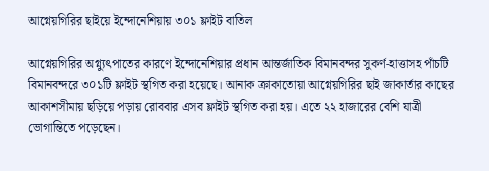আগ্নেয়গিরির ছাইয়ে ইন্দোনেশিয়ায় ৩০১ ফ্লাইট বাতিল

আগ্নেয়গিরির অগ্ন্যুৎপাতের কারণে ইন্দোনেশিয়ার প্রধান আন্তর্জাতিক বিমানবন্দর সুকর্ণ-হাত্তাসহ পাঁচটি বিমানবন্দরে ৩০১টি ফ্লাইট স্থগিত করা হয়েছে। আনাক ক্রাকাতোয়া আগ্নেয়গিরির ছাই জাকার্তার কাছের আকাশসীমায় ছড়িয়ে পড়ায় রোববার এসব ফ্লাইট স্থগিত করা হয়। এতে ২২ হাজারের বেশি যাত্রী ভোগান্তিতে পড়েছেন।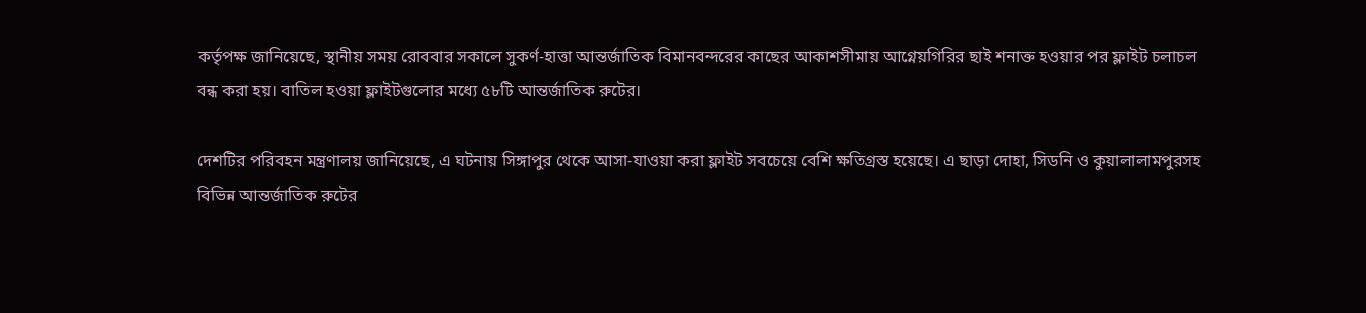কর্তৃপক্ষ জানিয়েছে, স্থানীয় সময় রোববার সকালে সুকর্ণ-হাত্তা আন্তর্জাতিক বিমানবন্দরের কাছের আকাশসীমায় আগ্নেয়গিরির ছাই শনাক্ত হওয়ার পর ফ্লাইট চলাচল বন্ধ করা হয়। বাতিল হওয়া ফ্লাইটগুলোর মধ্যে ৫৮টি আন্তর্জাতিক রুটের।

দেশটির পরিবহন মন্ত্রণালয় জানিয়েছে, এ ঘটনায় সিঙ্গাপুর থেকে আসা-যাওয়া করা ফ্লাইট সবচেয়ে বেশি ক্ষতিগ্রস্ত হয়েছে। এ ছাড়া দোহা, সিডনি ও কুয়ালালামপুরসহ বিভিন্ন আন্তর্জাতিক রুটের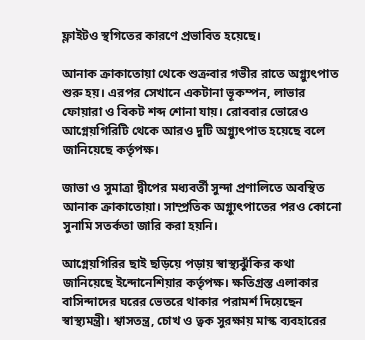ফ্লাইটও স্থগিতের কারণে প্রভাবিত হয়েছে।

আনাক ক্রাকাতোয়া থেকে শুক্রবার গভীর রাতে অগ্ন্যুৎপাত শুরু হয়। এরপর সেখানে একটানা ভূকম্পন, লাভার ফোয়ারা ও বিকট শব্দ শোনা যায়। রোববার ভোরেও আগ্নেয়গিরিটি থেকে আরও দুটি অগ্ন্যুৎপাত হয়েছে বলে জানিয়েছে কর্তৃপক্ষ।

জাভা ও সুমাত্রা দ্বীপের মধ্যবর্তী সুন্দা প্রণালিতে অবস্থিত আনাক ক্রাকাতোয়া। সাম্প্রতিক অগ্ন্যুৎপাতের পরও কোনো সুনামি সতর্কতা জারি করা হয়নি।

আগ্নেয়গিরির ছাই ছড়িয়ে পড়ায় স্বাস্থ্যঝুঁকির কথা জানিয়েছে ইন্দোনেশিয়ার কর্তৃপক্ষ। ক্ষতিগ্রস্ত এলাকার বাসিন্দাদের ঘরের ভেতরে থাকার পরামর্শ দিয়েছেন স্বাস্থ্যমন্ত্রী। শ্বাসতন্ত্র, চোখ ও ত্বক সুরক্ষায় মাস্ক ব্যবহারের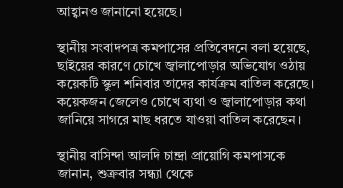আহ্বানও জানানো হয়েছে।

স্থানীয় সংবাদপত্র কমপাসের প্রতিবেদনে বলা হয়েছে, ছাইয়ের কারণে চোখে জ্বালাপোড়ার অভিযোগ ওঠায় কয়েকটি স্কুল শনিবার তাদের কার্যক্রম বাতিল করেছে। কয়েকজন জেলেও চোখে ব্যথা ও জ্বালাপোড়ার কথা জানিয়ে সাগরে মাছ ধরতে যাওয়া বাতিল করেছেন।

স্থানীয় বাসিন্দা আলদি চান্দ্রা প্রায়োগি কমপাসকে জানান, শুক্রবার সন্ধ্যা থেকে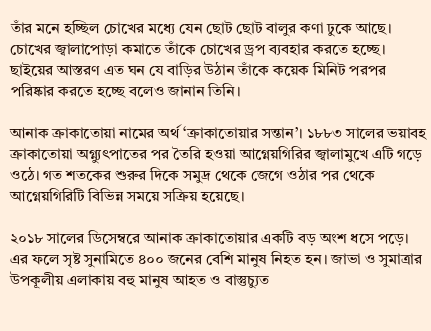তাঁর মনে হচ্ছিল চোখের মধ্যে যেন ছোট ছোট বালুর কণা ঢুকে আছে। চোখের জ্বালাপোড়া কমাতে তাঁকে চোখের ড্রপ ব্যবহার করতে হচ্ছে। ছাইয়ের আস্তরণ এত ঘন যে বাড়ির উঠান তাঁকে কয়েক মিনিট পরপর পরিষ্কার করতে হচ্ছে বলেও জানান তিনি।

আনাক ক্রাকাতোয়া নামের অর্থ ‘ক্রাকাতোয়ার সন্তান’। ১৮৮৩ সালের ভয়াবহ ক্রাকাতোয়া অগ্ন্যুৎপাতের পর তৈরি হওয়া আগ্নেয়গিরির জ্বালামুখে এটি গড়ে ওঠে। গত শতকের শুরুর দিকে সমুদ্র থেকে জেগে ওঠার পর থেকে আগ্নেয়গিরিটি বিভিন্ন সময়ে সক্রিয় হয়েছে।

২০১৮ সালের ডিসেম্বরে আনাক ক্রাকাতোয়ার একটি বড় অংশ ধসে পড়ে। এর ফলে সৃষ্ট সুনামিতে ৪০০ জনের বেশি মানুষ নিহত হন। জাভা ও সুমাত্রার উপকূলীয় এলাকায় বহু মানুষ আহত ও বাস্তুচ্যুত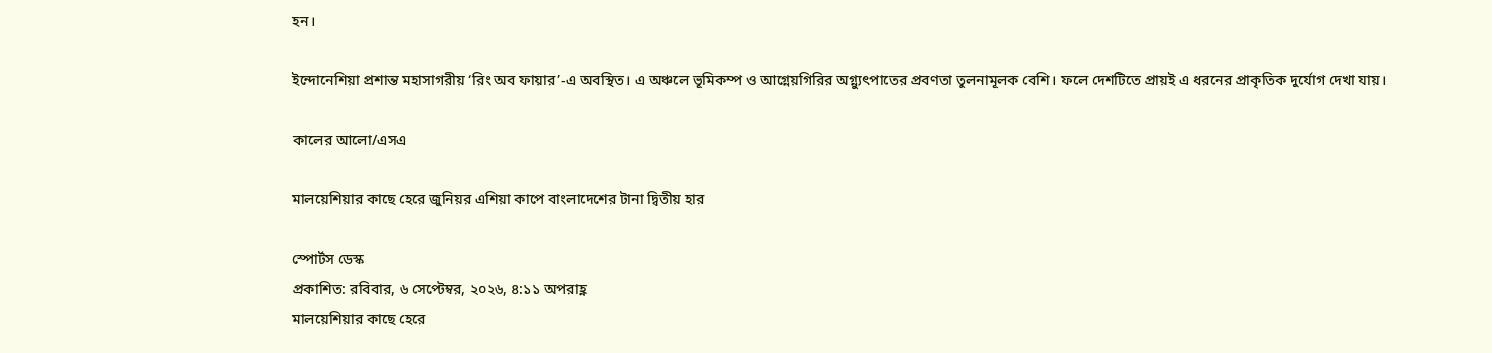হন।

ইন্দোনেশিয়া প্রশান্ত মহাসাগরীয় ‘রিং অব ফায়ার’-এ অবস্থিত। এ অঞ্চলে ভূমিকম্প ও আগ্নেয়গিরির অগ্ন্যুৎপাতের প্রবণতা তুলনামূলক বেশি। ফলে দেশটিতে প্রায়ই এ ধরনের প্রাকৃতিক দুর্যোগ দেখা যায়।

কালের আলো/এসএ

মালয়েশিয়ার কাছে হেরে জুনিয়র এশিয়া কাপে বাংলাদেশের টানা দ্বিতীয় হার

স্পোর্টস ডেস্ক
প্রকাশিত: রবিবার, ৬ সেপ্টেম্বর, ২০২৬, ৪:১১ অপরাহ্ণ
মালয়েশিয়ার কাছে হেরে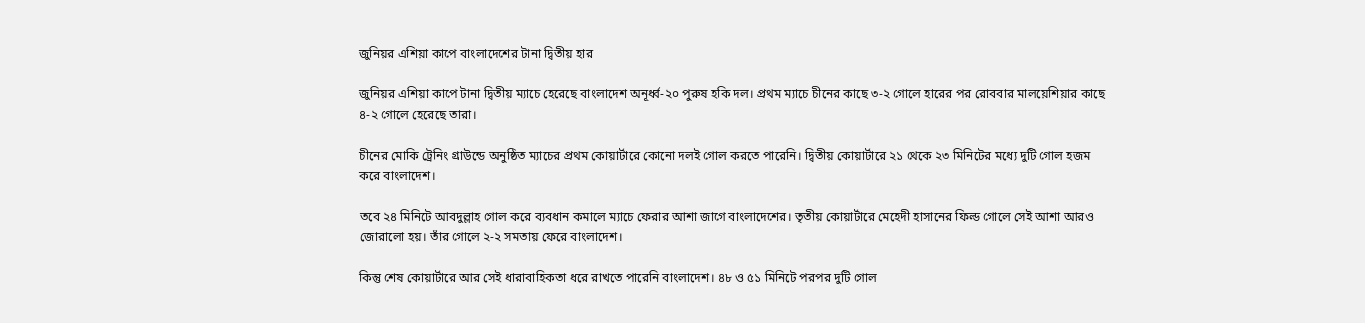জুনিয়র এশিয়া কাপে বাংলাদেশের টানা দ্বিতীয় হার

জুনিয়র এশিয়া কাপে টানা দ্বিতীয় ম্যাচে হেরেছে বাংলাদেশ অনূর্ধ্ব-২০ পুরুষ হকি দল। প্রথম ম্যাচে চীনের কাছে ৩-২ গোলে হারের পর রোববার মালয়েশিয়ার কাছে ৪-২ গোলে হেরেছে তারা।

চীনের মোকি ট্রেনিং গ্রাউন্ডে অনুষ্ঠিত ম্যাচের প্রথম কোয়ার্টারে কোনো দলই গোল করতে পারেনি। দ্বিতীয় কোয়ার্টারে ২১ থেকে ২৩ মিনিটের মধ্যে দুটি গোল হজম করে বাংলাদেশ।

তবে ২৪ মিনিটে আবদুল্লাহ গোল করে ব্যবধান কমালে ম্যাচে ফেরার আশা জাগে বাংলাদেশের। তৃতীয় কোয়ার্টারে মেহেদী হাসানের ফিল্ড গোলে সেই আশা আরও জোরালো হয়। তাঁর গোলে ২-২ সমতায় ফেরে বাংলাদেশ।

কিন্তু শেষ কোয়ার্টারে আর সেই ধারাবাহিকতা ধরে রাখতে পারেনি বাংলাদেশ। ৪৮ ও ৫১ মিনিটে পরপর দুটি গোল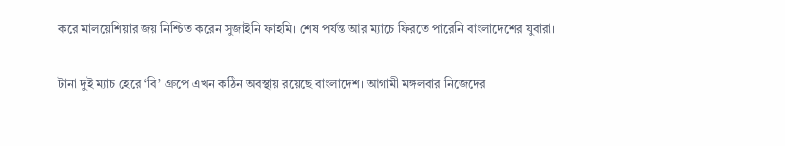করে মালয়েশিয়ার জয় নিশ্চিত করেন সুজাইনি ফাহমি। শেষ পর্যন্ত আর ম্যাচে ফিরতে পারেনি বাংলাদেশের যুবারা।

টানা দুই ম্যাচ হেরে ‘বি’ গ্রুপে এখন কঠিন অবস্থায় রয়েছে বাংলাদেশ। আগামী মঙ্গলবার নিজেদের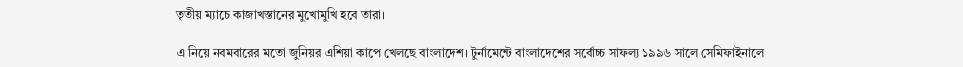তৃতীয় ম্যাচে কাজাখস্তানের মুখোমুখি হবে তারা।

এ নিয়ে নবমবারের মতো জুনিয়র এশিয়া কাপে খেলছে বাংলাদেশ। টুর্নামেন্টে বাংলাদেশের সর্বোচ্চ সাফল্য ১৯৯৬ সালে সেমিফাইনালে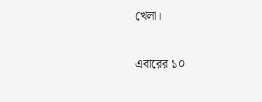খেলা।

এবারের ১০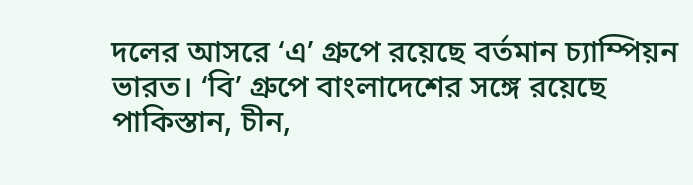দলের আসরে ‘এ’ গ্রুপে রয়েছে বর্তমান চ্যাম্পিয়ন ভারত। ‘বি’ গ্রুপে বাংলাদেশের সঙ্গে রয়েছে পাকিস্তান, চীন,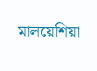মালয়েশিয়া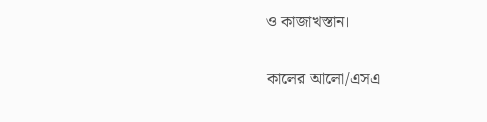ও কাজাখস্তান।

কালের আলো/এসএ